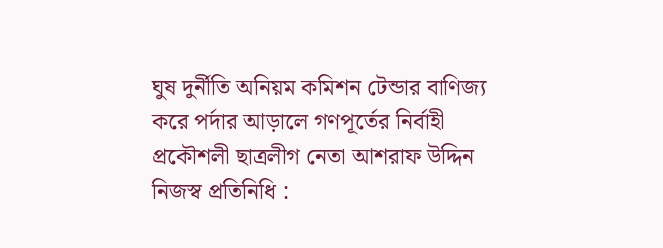ঘুষ দুর্নীতি অনিয়ম কমিশন টেন্ডার বাণিজ্য করে পর্দার আড়ালে গণপূর্তের নির্বাহী প্রকৌশলী ছাত্রলীগ নেতা আশরাফ উদ্দিন
নিজস্ব প্রতিনিধি :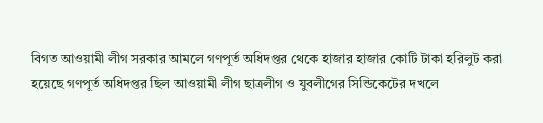বিগত আওয়ামী লীগ সরকার আমলে গণপূর্ত অধিদপ্তর থেকে হাজার হাজার কোটি টাকা হরিলুট করা হয়েছে গণপূর্ত অধিদপ্তর ছিল আওয়ামী লীগ ছাত্রলীগ ও যুবলীগের সিন্ডিকেটের দখলে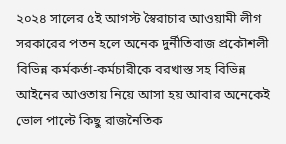২০২৪ সালের ৫ই আগস্ট স্বৈরাচার আওয়ামী লীগ সরকারের পতন হলে অনেক দুর্নীতিবাজ প্রকৌশলী বিভিন্ন কর্মকর্তা-কর্মচারীকে বরখাস্ত সহ বিভিন্ন আইনের আওতায় নিয়ে আসা হয় আবার অনেকেই ভোল পাল্টে কিছু রাজনৈতিক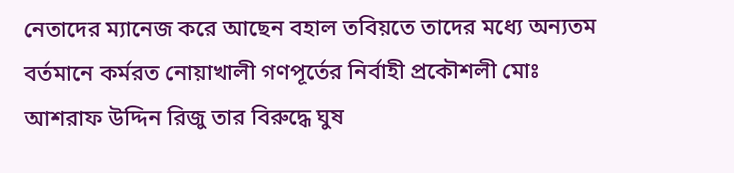নেতাদের ম্যানেজ করে আছেন বহাল তবিয়তে তাদের মধ্যে অন্যতম বর্তমানে কর্মরত নোয়াখালী গণপূর্তের নির্বাহী প্রকৌশলী মোঃ আশরাফ উদ্দিন রিজু তার বিরুদ্ধে ঘুষ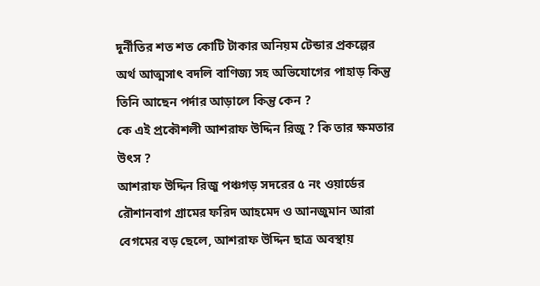দুর্নীতির শত শত কোটি টাকার অনিয়ম টেন্ডার প্রকল্পের অর্থ আত্মসাৎ বদলি বাণিজ্য সহ অভিযোগের পাহাড় কিন্তু তিনি আছেন পর্দার আড়ালে কিন্তু কেন ?
কে এই প্রকৌশলী আশরাফ উদ্দিন রিজু ? কি তার ক্ষমতার উৎস ?
আশরাফ উদ্দিন রিজু পঞ্চগড় সদরের ৫ নং ওয়ার্ডের রৌশানবাগ গ্রামের ফরিদ আহমেদ ও আনজুমান আরা বেগমের বড় ছেলে, আশরাফ উদ্দিন ছাত্র অবস্থায়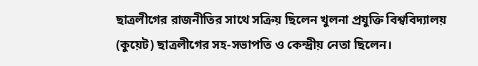ছাত্রলীগের রাজনীতির সাথে সক্রিয় ছিলেন খুলনা প্রযুক্তি বিশ্ববিদ্যালয় (কুয়েট) ছাত্রলীগের সহ-সভাপতি ও কেন্দ্রীয় নেতা ছিলেন।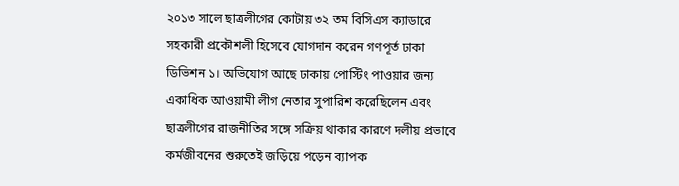২০১৩ সালে ছাত্রলীগের কোটায় ৩২ তম বিসিএস ক্যাডারে সহকারী প্রকৌশলী হিসেবে যোগদান করেন গণপূর্ত ঢাকা ডিভিশন ১। অভিযোগ আছে ঢাকায় পোস্টিং পাওয়ার জন্য একাধিক আওয়ামী লীগ নেতার সুপারিশ করেছিলেন এবং ছাত্রলীগের রাজনীতির সঙ্গে সক্রিয় থাকার কারণে দলীয় প্রভাবে কর্মজীবনের শুরুতেই জড়িয়ে পড়েন ব্যাপক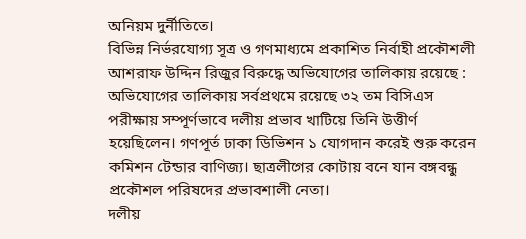অনিয়ম দুর্নীতিতে।
বিভিন্ন নির্ভরযোগ্য সূত্র ও গণমাধ্যমে প্রকাশিত নির্বাহী প্রকৌশলী আশরাফ উদ্দিন রিজুর বিরুদ্ধে অভিযোগের তালিকায় রয়েছে :
অভিযোগের তালিকায় সর্বপ্রথমে রয়েছে ৩২ তম বিসিএস পরীক্ষায় সম্পূর্ণভাবে দলীয় প্রভাব খাটিয়ে তিনি উত্তীর্ণ হয়েছিলেন। গণপূর্ত ঢাকা ডিভিশন ১ যোগদান করেই শুরু করেন কমিশন টেন্ডার বাণিজ্য। ছাত্রলীগের কোটায় বনে যান বঙ্গবন্ধু প্রকৌশল পরিষদের প্রভাবশালী নেতা।
দলীয়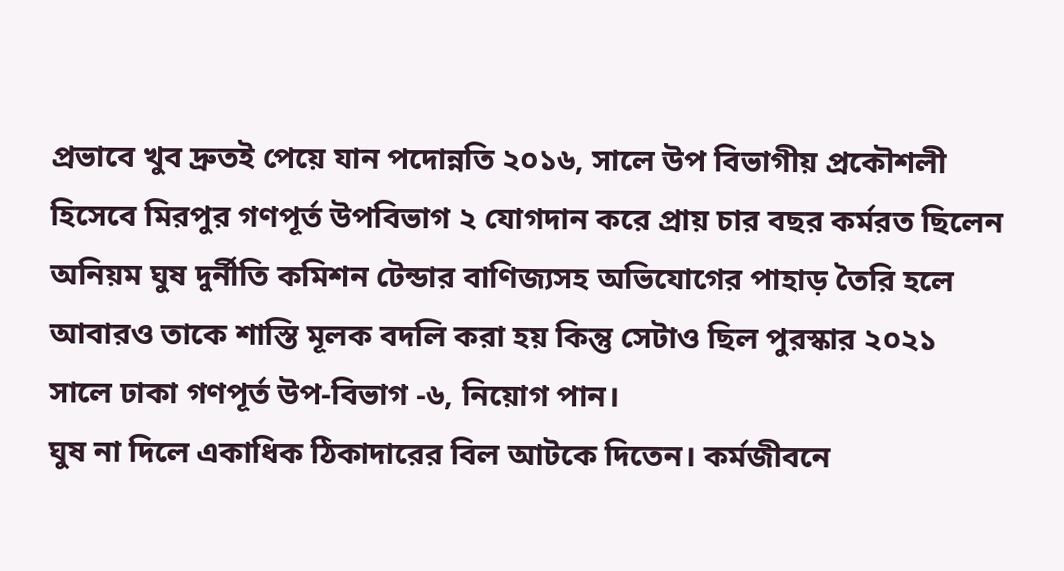প্রভাবে খুব দ্রুতই পেয়ে যান পদোন্নতি ২০১৬, সালে উপ বিভাগীয় প্রকৌশলী হিসেবে মিরপুর গণপূর্ত উপবিভাগ ২ যোগদান করে প্রায় চার বছর কর্মরত ছিলেন অনিয়ম ঘুষ দুর্নীতি কমিশন টেন্ডার বাণিজ্যসহ অভিযোগের পাহাড় তৈরি হলে আবারও তাকে শাস্তি মূলক বদলি করা হয় কিন্তু সেটাও ছিল পুরস্কার ২০২১ সালে ঢাকা গণপূর্ত উপ-বিভাগ -৬, নিয়োগ পান।
ঘুষ না দিলে একাধিক ঠিকাদারের বিল আটকে দিতেন। কর্মজীবনে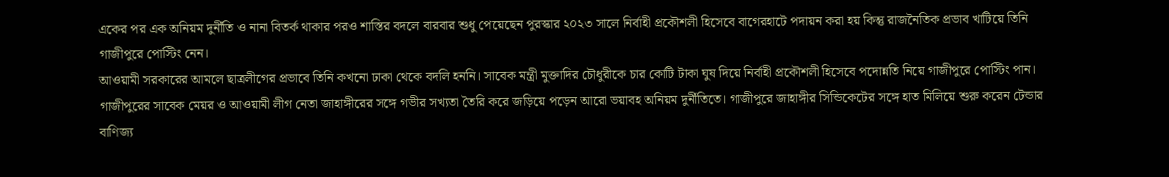একের পর এক অনিয়ম দুর্নীতি ও নানা বিতর্ক থাকার পরও শাস্তির বদলে বারবার শুধু পেয়েছেন পুরস্কার ২০২৩ সালে নির্বাহী প্রকৌশলী হিসেবে বাগেরহাটে পদায়ন করা হয় কিন্তু রাজনৈতিক প্রভাব খাটিয়ে তিনি গাজীপুরে পোস্টিং নেন।
আওয়ামী সরকারের আমলে ছাত্রলীগের প্রভাবে তিনি কখনো ঢাকা থেকে বদলি হননি। সাবেক মন্ত্রী মুক্তাদির চৌধুরীকে চার কোটি টাকা ঘুষ দিয়ে নির্বাহী প্রকৌশলী হিসেবে পদোন্নতি নিয়ে গাজীপুরে পোস্টিং পান। গাজীপুরের সাবেক মেয়র ও আওয়ামী লীগ নেতা জাহাঙ্গীরের সঙ্গে গভীর সখ্যতা তৈরি করে জড়িয়ে পড়েন আরো ভয়াবহ অনিয়ম দুর্নীতিতে। গাজীপুরে জাহাঙ্গীর সিন্ডিকেটের সঙ্গে হাত মিলিয়ে শুরু করেন টেন্ডার বাণিজ্য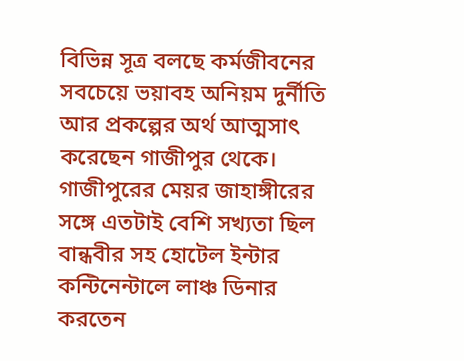বিভিন্ন সূত্র বলছে কর্মজীবনের সবচেয়ে ভয়াবহ অনিয়ম দুর্নীতি আর প্রকল্পের অর্থ আত্মসাৎ করেছেন গাজীপুর থেকে। গাজীপুরের মেয়র জাহাঙ্গীরের সঙ্গে এতটাই বেশি সখ্যতা ছিল বান্ধবীর সহ হোটেল ইন্টার কন্টিনেন্টালে লাঞ্চ ডিনার করতেন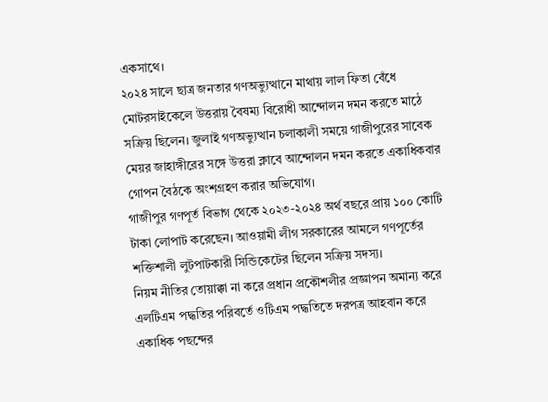একসাথে।
২০২৪ সালে ছাত্র জনতার গণঅভ্যুত্থানে মাথায় লাল ফিতা বেঁধে মোটরসাইকেলে উত্তরায় বৈষম্য বিরোধী আন্দোলন দমন করতে মাঠে সক্রিয় ছিলেন। জুলাই গণঅভ্যুত্থান চলাকালী সময়ে গাজীপুরের সাবেক মেয়র জাহাঙ্গীরের সঙ্গে উত্তরা ক্লাবে আন্দোলন দমন করতে একাধিকবার গোপন বৈঠকে অংশগ্রহণ করার অভিযোগ।
গাজীপুর গণপূর্ত বিভাগ থেকে ২০২৩-২০২৪ অর্থ বছরে প্রায় ১০০ কোটি টাকা লোপাট করেছেন। আওয়ামী লীগ সরকারের আমলে গণপূর্তের শক্তিশালী লুটপাটকারী সিন্ডিকেটের ছিলেন সক্রিয় সদস্য।
নিয়ম নীতির তোয়াক্কা না করে প্রধান প্রকৌশলীর প্রজ্ঞাপন অমান্য করে এলটিএম পদ্ধতির পরিবর্তে ওটিএম পদ্ধতিতে দরপত্র আহবান করে একাধিক পছন্দের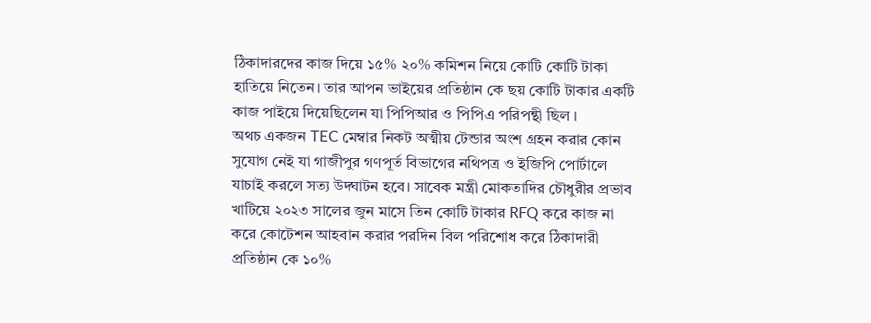ঠিকাদারদের কাজ দিয়ে ১৫% ২০% কমিশন নিয়ে কোটি কোটি টাকা হাতিয়ে নিতেন। তার আপন ভাইয়ের প্রতিষ্ঠান কে ছয় কোটি টাকার একটি কাজ পাইয়ে দিয়েছিলেন যা পিপিআর ও পিপিএ পরিপন্থী ছিল ।
অথচ একজন TEC মেম্বার নিকট অত্মীয় টেন্ডার অংশ গ্রহন করার কোন সুযোগ নেই যা গাজীপুর গণপূর্ত বিভাগের নথিপত্র ও ইজিপি পোর্টালে যাচাই করলে সত্য উদ্ঘাটন হবে। সাবেক মন্ত্রী মোকতাদির চৌধুরীর প্রভাব খাটিয়ে ২০২৩ সালের জুন মাসে তিন কোটি টাকার RFQ করে কাজ না করে কোটেশন আহবান করার পরদিন বিল পরিশোধ করে ঠিকাদারী প্রতিষ্ঠান কে ১০%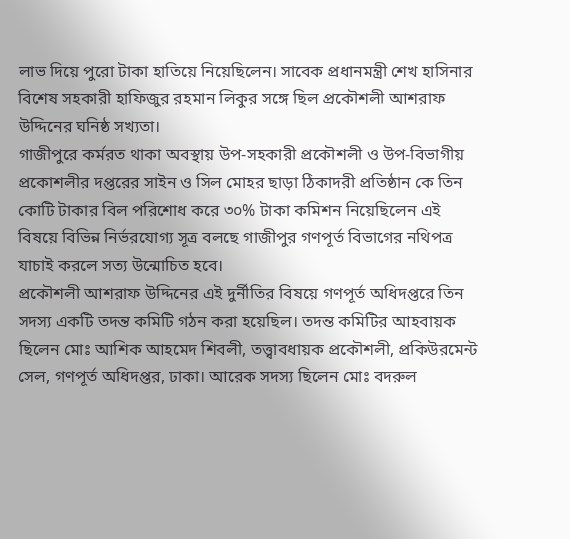লাভ দিয়ে পুরো টাকা হাতিয়ে নিয়েছিলেন। সাবেক প্রধানমন্ত্রী শেখ হাসিনার বিশেষ সহকারী হাফিজুর রহমান লিকুর সঙ্গে ছিল প্রকৌশলী আশরাফ উদ্দিনের ঘনিষ্ঠ সখ্যতা।
গাজীপুরে কর্মরত থাকা অবস্থায় উপ-সহকারী প্রকৌশলী ও উপ-বিভাগীয় প্রকোশলীর দপ্তরের সাইন ও সিল মোহর ছাড়া ঠিকাদরী প্রতিষ্ঠান কে তিন কোটি টাকার বিল পরিশোধ করে ৩০% টাকা কমিশন নিয়েছিলেন এই বিষয়ে বিভিন্ন নির্ভরযোগ্য সূত্র বলছে গাজীপুর গণপূর্ত বিভাগের নথিপত্র যাচাই করলে সত্য উন্মোচিত হবে।
প্রকৌশলী আশরাফ উদ্দিনের এই দুর্নীতির বিষয়ে গণপূর্ত অধিদপ্তরে তিন সদস্য একটি তদন্ত কমিটি গঠন করা হয়েছিল। তদন্ত কমিটির আহবায়ক ছিলেন মোঃ আশিক আহমেদ শিবলী, তত্ত্বাবধায়ক প্রকৌশলী, প্রকিউরমেন্ট সেল, গণপূর্ত অধিদপ্তর, ঢাকা। আরেক সদস্য ছিলেন মোঃ বদরুল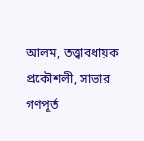আলম, তত্ত্বাবধায়ক প্রকৌশলী, সাভার গণপূর্ত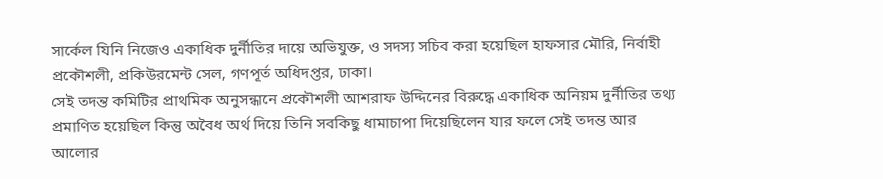সার্কেল যিনি নিজেও একাধিক দুর্নীতির দায়ে অভিযুক্ত, ও সদস্য সচিব করা হয়েছিল হাফসার মৌরি, নির্বাহী প্রকৌশলী, প্রকিউরমেন্ট সেল, গণপূর্ত অধিদপ্তর, ঢাকা।
সেই তদন্ত কমিটির প্রাথমিক অনুসন্ধানে প্রকৌশলী আশরাফ উদ্দিনের বিরুদ্ধে একাধিক অনিয়ম দুর্নীতির তথ্য প্রমাণিত হয়েছিল কিন্তু অবৈধ অর্থ দিয়ে তিনি সবকিছু ধামাচাপা দিয়েছিলেন যার ফলে সেই তদন্ত আর আলোর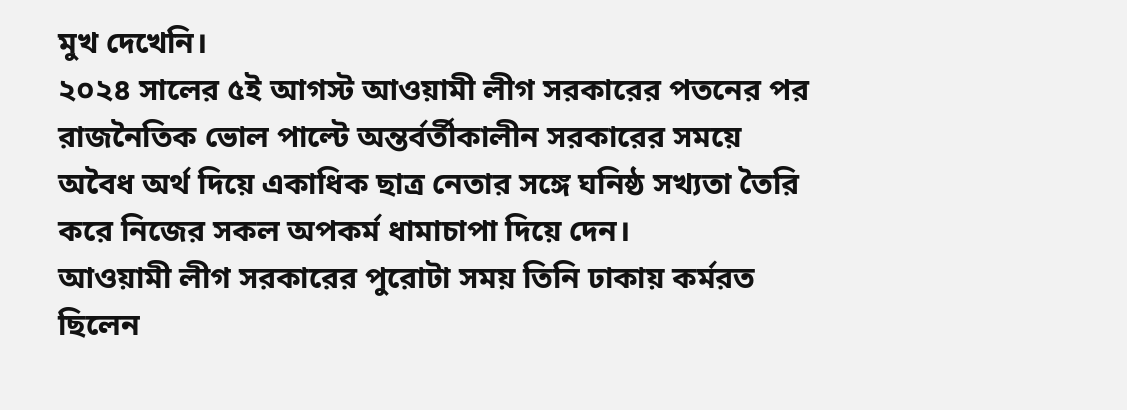মুখ দেখেনি।
২০২৪ সালের ৫ই আগস্ট আওয়ামী লীগ সরকারের পতনের পর রাজনৈতিক ভোল পাল্টে অন্তর্বর্তীকালীন সরকারের সময়ে অবৈধ অর্থ দিয়ে একাধিক ছাত্র নেতার সঙ্গে ঘনিষ্ঠ সখ্যতা তৈরি করে নিজের সকল অপকর্ম ধামাচাপা দিয়ে দেন।
আওয়ামী লীগ সরকারের পুরোটা সময় তিনি ঢাকায় কর্মরত ছিলেন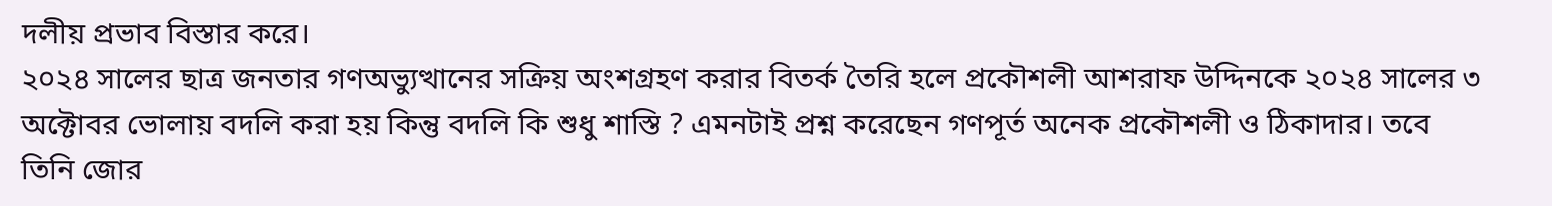দলীয় প্রভাব বিস্তার করে।
২০২৪ সালের ছাত্র জনতার গণঅভ্যুত্থানের সক্রিয় অংশগ্রহণ করার বিতর্ক তৈরি হলে প্রকৌশলী আশরাফ উদ্দিনকে ২০২৪ সালের ৩ অক্টোবর ভোলায় বদলি করা হয় কিন্তু বদলি কি শুধু শাস্তি ? এমনটাই প্রশ্ন করেছেন গণপূর্ত অনেক প্রকৌশলী ও ঠিকাদার। তবে তিনি জোর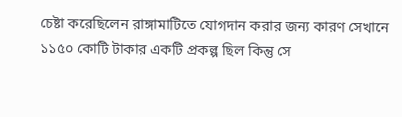চেষ্টা করেছিলেন রাঙ্গামাটিতে যোগদান করার জন্য কারণ সেখানে ১১৫০ কোটি টাকার একটি প্রকল্প ছিল কিন্তু সে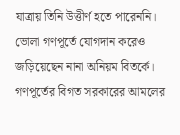যাত্রায় তিনি উত্তীর্ণ হতে পারেননি।
ভোলা গণপূর্তে যোগদান করেও জড়িয়েছেন নানা অনিয়ম বিতর্কে। গণপূর্তের বিগত সরকারের আমলের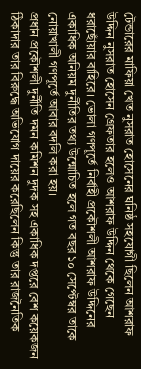টেন্ডারের মাফিয়া খেত নুসরাত হোসেনের ঘনিষ্ঠ সহযোগী ছিলেন আশরাফ উদ্দিন নুসরাত হোসেন গ্রেফতার হলেও আশরাফ উদ্দিন থেকে গেছেন ধরাছোঁয়ার বাহিরে। ভোলা গণপূর্তে নির্বাহী প্রকৌশলী আশরাফ উদ্দিনের একাধিক অনিয়ম দুর্নীতির তথ্য উন্মোচিত হলে গত বছর ১০ সেপ্টেম্বর তাকে নোয়াখালী গণপূর্তে আবার বদলি করা হয়।
প্রধান প্রকৌশলী দুর্নীতি দমন কমিশন দুদক সহ একাধিক দপ্তরে বেশ কয়েকজন ঠিকাদার তার বিরুদ্ধে অভিযোগ দায়ের করেছিলেন কিন্তু তার রাজনৈতিক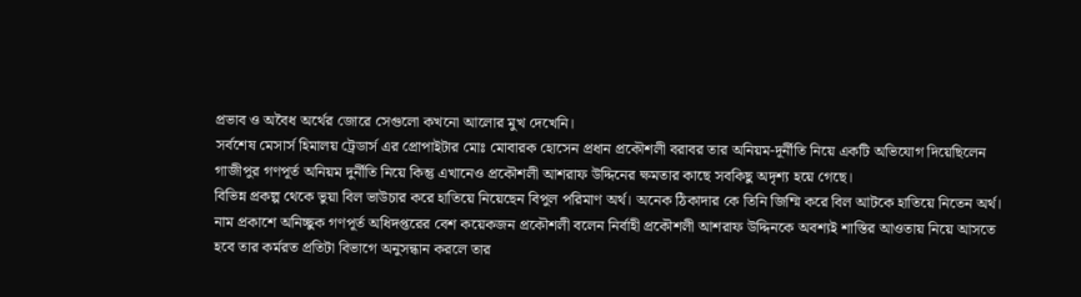প্রভাব ও অবৈধ অর্থের জোরে সেগুলো কখনো আলোর মুখ দেখেনি।
সর্বশেষ মেসার্স হিমালয় ট্রেডার্স এর প্রোপাইটার মোঃ মোবারক হোসেন প্রধান প্রকৌশলী বরাবর তার অনিয়ম-দূর্নীতি নিয়ে একটি অভিযোগ দিয়েছিলেন গাজীপুর গণপূর্ত অনিয়ম দুর্নীতি নিয়ে কিন্তু এখানেও প্রকৌশলী আশরাফ উদ্দিনের ক্ষমতার কাছে সবকিছু অদৃশ্য হয়ে গেছে।
বিভিন্ন প্রকল্প থেকে ভুয়া বিল ভাউচার করে হাতিয়ে নিয়েছেন বিপুল পরিমাণ অর্থ। অনেক ঠিকাদার কে তিনি জিম্মি করে বিল আটকে হাতিয়ে নিতেন অর্থ।
নাম প্রকাশে অনিচ্ছুক গণপূর্ত অধিদপ্তরের বেশ কয়েকজন প্রকৌশলী বলেন নির্বাহী প্রকৌশলী আশরাফ উদ্দিনকে অবশ্যই শাস্তির আওতায় নিয়ে আসতে হবে তার কর্মরত প্রতিটা বিভাগে অনুসন্ধান করলে তার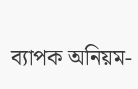ব্যাপক অনিয়ম-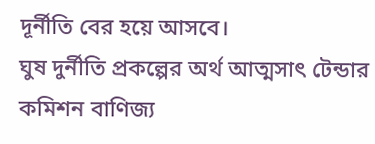দূর্নীতি বের হয়ে আসবে।
ঘুষ দুর্নীতি প্রকল্পের অর্থ আত্মসাৎ টেন্ডার কমিশন বাণিজ্য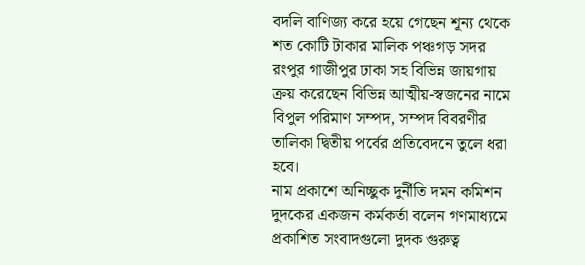বদলি বাণিজ্য করে হয়ে গেছেন শূন্য থেকে শত কোটি টাকার মালিক পঞ্চগড় সদর রংপুর গাজীপুর ঢাকা সহ বিভিন্ন জায়গায় ক্রয় করেছেন বিভিন্ন আত্মীয়-স্বজনের নামে বিপুল পরিমাণ সম্পদ, সম্পদ বিবরণীর তালিকা দ্বিতীয় পর্বের প্রতিবেদনে তুলে ধরা হবে।
নাম প্রকাশে অনিচ্ছুক দুর্নীতি দমন কমিশন দুদকের একজন কর্মকর্তা বলেন গণমাধ্যমে প্রকাশিত সংবাদগুলো দুদক গুরুত্ব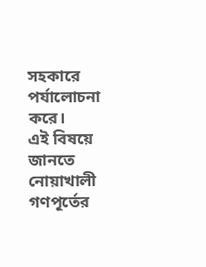সহকারে পর্যালোচনা করে।
এই বিষয়ে জানতে নোয়াখালী গণপূর্তের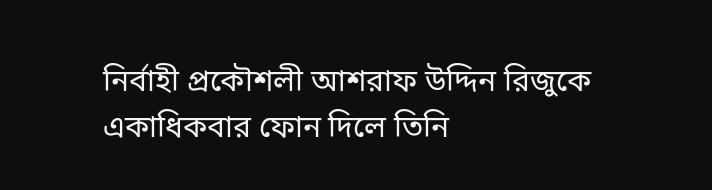নির্বাহী প্রকৌশলী আশরাফ উদ্দিন রিজুকে একাধিকবার ফোন দিলে তিনি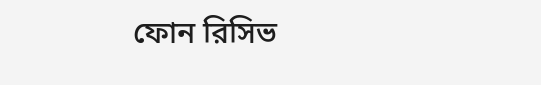ফোন রিসিভ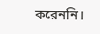করেননি।